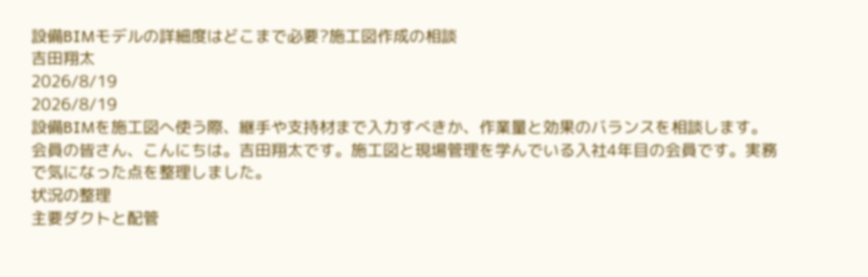設備BIMモデルの詳細度はどこまで必要?施工図作成の相談
吉田翔太
2026/8/19
2026/8/19
設備BIMを施工図へ使う際、継手や支持材まで入力すべきか、作業量と効果のバランスを相談します。
会員の皆さん、こんにちは。吉田翔太です。施工図と現場管理を学んでいる入社4年目の会員です。実務で気になった点を整理しました。
状況の整理
主要ダクトと配管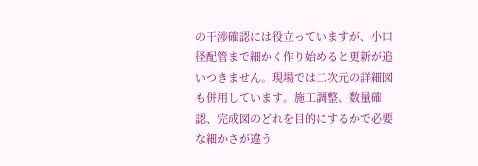の干渉確認には役立っていますが、小口径配管まで細かく作り始めると更新が追いつきません。現場では二次元の詳細図も併用しています。施工調整、数量確認、完成図のどれを目的にするかで必要な細かさが違う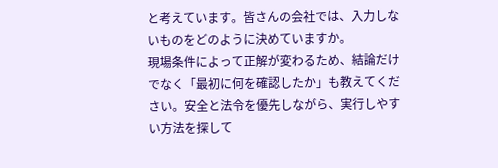と考えています。皆さんの会社では、入力しないものをどのように決めていますか。
現場条件によって正解が変わるため、結論だけでなく「最初に何を確認したか」も教えてください。安全と法令を優先しながら、実行しやすい方法を探して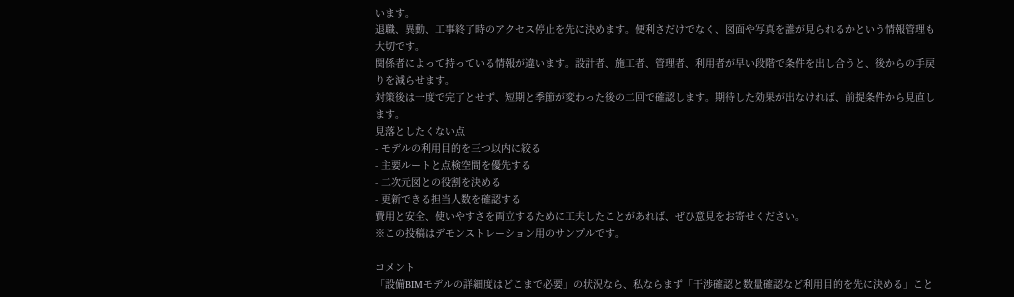います。
退職、異動、工事終了時のアクセス停止を先に決めます。便利さだけでなく、図面や写真を誰が見られるかという情報管理も大切です。
関係者によって持っている情報が違います。設計者、施工者、管理者、利用者が早い段階で条件を出し合うと、後からの手戻りを減らせます。
対策後は一度で完了とせず、短期と季節が変わった後の二回で確認します。期待した効果が出なければ、前提条件から見直します。
見落としたくない点
- モデルの利用目的を三つ以内に絞る
- 主要ルートと点検空間を優先する
- 二次元図との役割を決める
- 更新できる担当人数を確認する
費用と安全、使いやすさを両立するために工夫したことがあれば、ぜひ意見をお寄せください。
※この投稿はデモンストレーション用のサンプルです。

コメント
「設備BIMモデルの詳細度はどこまで必要」の状況なら、私ならまず「干渉確認と数量確認など利用目的を先に決める」こと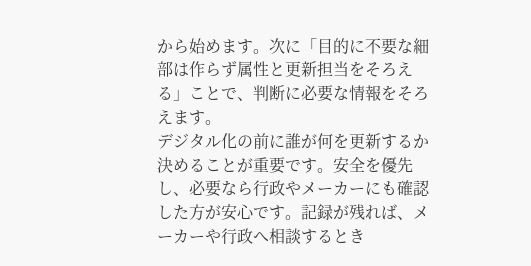から始めます。次に「目的に不要な細部は作らず属性と更新担当をそろえる」ことで、判断に必要な情報をそろえます。
デジタル化の前に誰が何を更新するか決めることが重要です。安全を優先し、必要なら行政やメーカーにも確認した方が安心です。記録が残れば、メーカーや行政へ相談するとき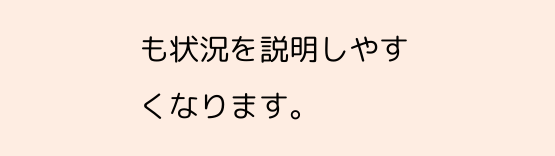も状況を説明しやすくなります。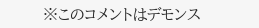※このコメントはデモンス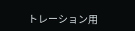トレーション用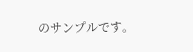のサンプルです。